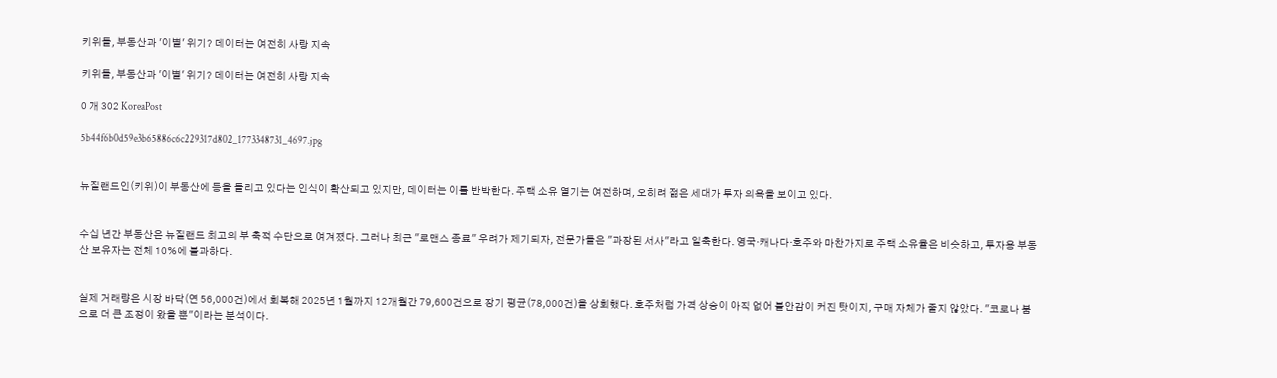키위들, 부동산과 '이별' 위기? 데이터는 여전히 사랑 지속

키위들, 부동산과 '이별' 위기? 데이터는 여전히 사랑 지속

0 개 302 KoreaPost

5b44f6b0d59e3b65886c6c229317d802_1773348731_4697.jpg


뉴질랜드인(키위)이 부동산에 등을 돌리고 있다는 인식이 확산되고 있지만, 데이터는 이를 반박한다. 주택 소유 열기는 여전하며, 오히려 젊은 세대가 투자 의욕을 보이고 있다.


수십 년간 부동산은 뉴질랜드 최고의 부 축적 수단으로 여겨졌다. 그러나 최근 "로맨스 종료" 우려가 제기되자, 전문가들은 "과장된 서사"라고 일축한다. 영국·캐나다·호주와 마찬가지로 주택 소유율은 비슷하고, 투자용 부동산 보유자는 전체 10%에 불과하다.


실제 거래량은 시장 바닥(연 56,000건)에서 회복해 2025년 1월까지 12개월간 79,600건으로 장기 평균(78,000건)을 상회했다. 호주처럼 가격 상승이 아직 없어 불안감이 커진 탓이지, 구매 자체가 줄지 않았다. "코로나 붐으로 더 큰 조정이 왔을 뿐"이라는 분석이다.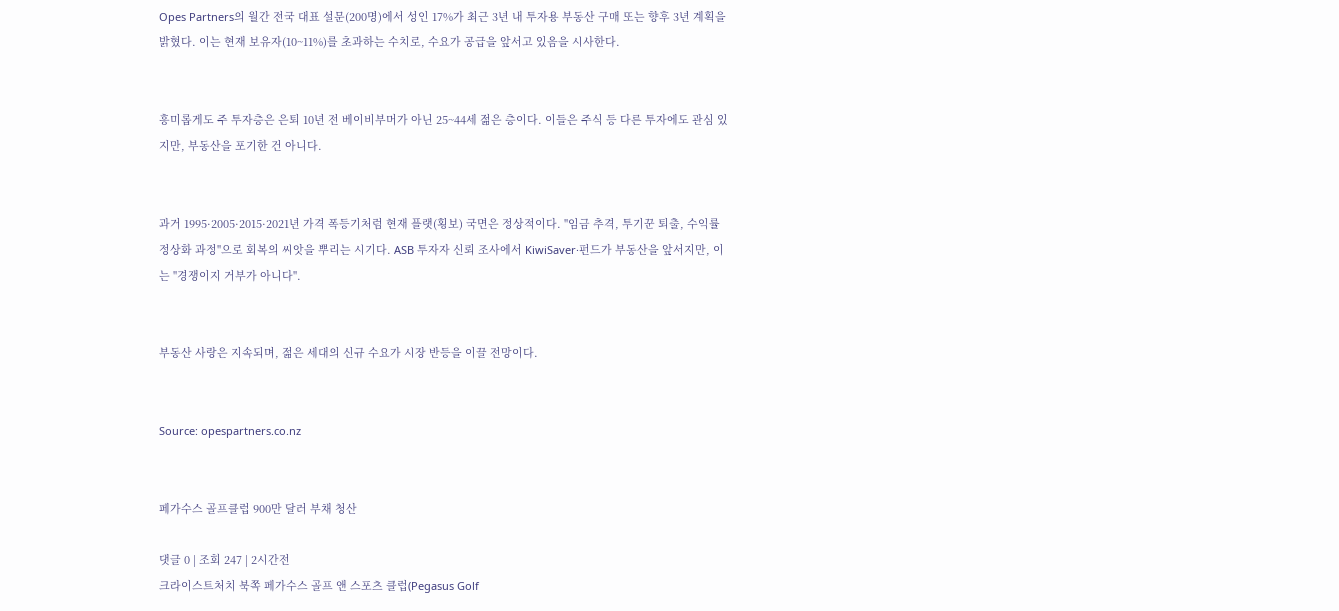Opes Partners의 월간 전국 대표 설문(200명)에서 성인 17%가 최근 3년 내 투자용 부동산 구매 또는 향후 3년 계획을 밝혔다. 이는 현재 보유자(10~11%)를 초과하는 수치로, 수요가 공급을 앞서고 있음을 시사한다.


흥미롭게도 주 투자층은 은퇴 10년 전 베이비부머가 아닌 25~44세 젊은 층이다. 이들은 주식 등 다른 투자에도 관심 있지만, 부동산을 포기한 건 아니다.


과거 1995·2005·2015·2021년 가격 폭등기처럼 현재 플랫(횡보) 국면은 정상적이다. "임금 추격, 투기꾼 퇴출, 수익률 정상화 과정"으로 회복의 씨앗을 뿌리는 시기다. ASB 투자자 신뢰 조사에서 KiwiSaver·펀드가 부동산을 앞서지만, 이는 "경쟁이지 거부가 아니다".


부동산 사랑은 지속되며, 젊은 세대의 신규 수요가 시장 반등을 이끌 전망이다.


Source: opespartners.co.nz


페가수스 골프클럽 900만 달러 부채 청산

댓글 0 | 조회 247 | 2시간전
크라이스트처치 북쪽 페가수스 골프 앤 스포츠 클럽(Pegasus Golf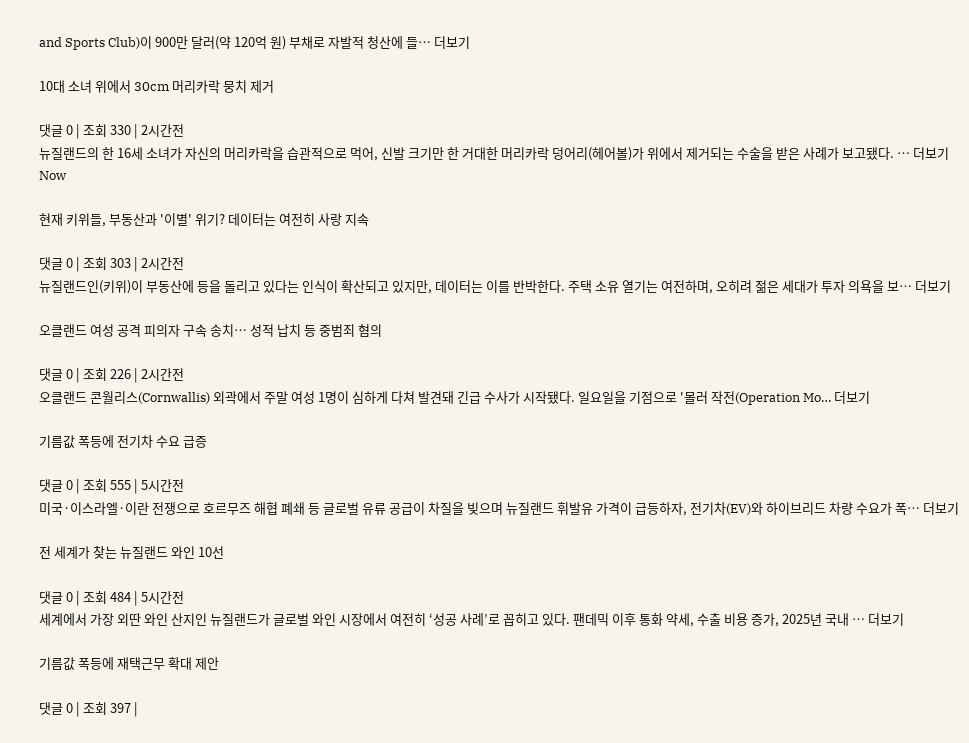and Sports Club)이 900만 달러(약 120억 원) 부채로 자발적 청산에 들… 더보기

10대 소녀 위에서 30cm 머리카락 뭉치 제거

댓글 0 | 조회 330 | 2시간전
뉴질랜드의 한 16세 소녀가 자신의 머리카락을 습관적으로 먹어, 신발 크기만 한 거대한 머리카락 덩어리(헤어볼)가 위에서 제거되는 수술을 받은 사례가 보고됐다. … 더보기
Now

현재 키위들, 부동산과 '이별' 위기? 데이터는 여전히 사랑 지속

댓글 0 | 조회 303 | 2시간전
뉴질랜드인(키위)이 부동산에 등을 돌리고 있다는 인식이 확산되고 있지만, 데이터는 이를 반박한다. 주택 소유 열기는 여전하며, 오히려 젊은 세대가 투자 의욕을 보… 더보기

오클랜드 여성 공격 피의자 구속 송치… 성적 납치 등 중범죄 혐의

댓글 0 | 조회 226 | 2시간전
오클랜드 콘월리스(Cornwallis) 외곽에서 주말 여성 1명이 심하게 다쳐 발견돼 긴급 수사가 시작됐다. 일요일을 기점으로 '몰러 작전(Operation Mo… 더보기

기름값 폭등에 전기차 수요 급증

댓글 0 | 조회 555 | 5시간전
미국·이스라엘·이란 전쟁으로 호르무즈 해협 폐쇄 등 글로벌 유류 공급이 차질을 빚으며 뉴질랜드 휘발유 가격이 급등하자, 전기차(EV)와 하이브리드 차량 수요가 폭… 더보기

전 세계가 찾는 뉴질랜드 와인 10선

댓글 0 | 조회 484 | 5시간전
세계에서 가장 외딴 와인 산지인 뉴질랜드가 글로벌 와인 시장에서 여전히 ‘성공 사례’로 꼽히고 있다. 팬데믹 이후 통화 약세, 수출 비용 증가, 2025년 국내 … 더보기

기름값 폭등에 재택근무 확대 제안

댓글 0 | 조회 397 |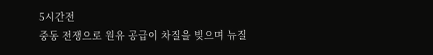5시간전
중동 전쟁으로 원유 공급이 차질을 빚으며 뉴질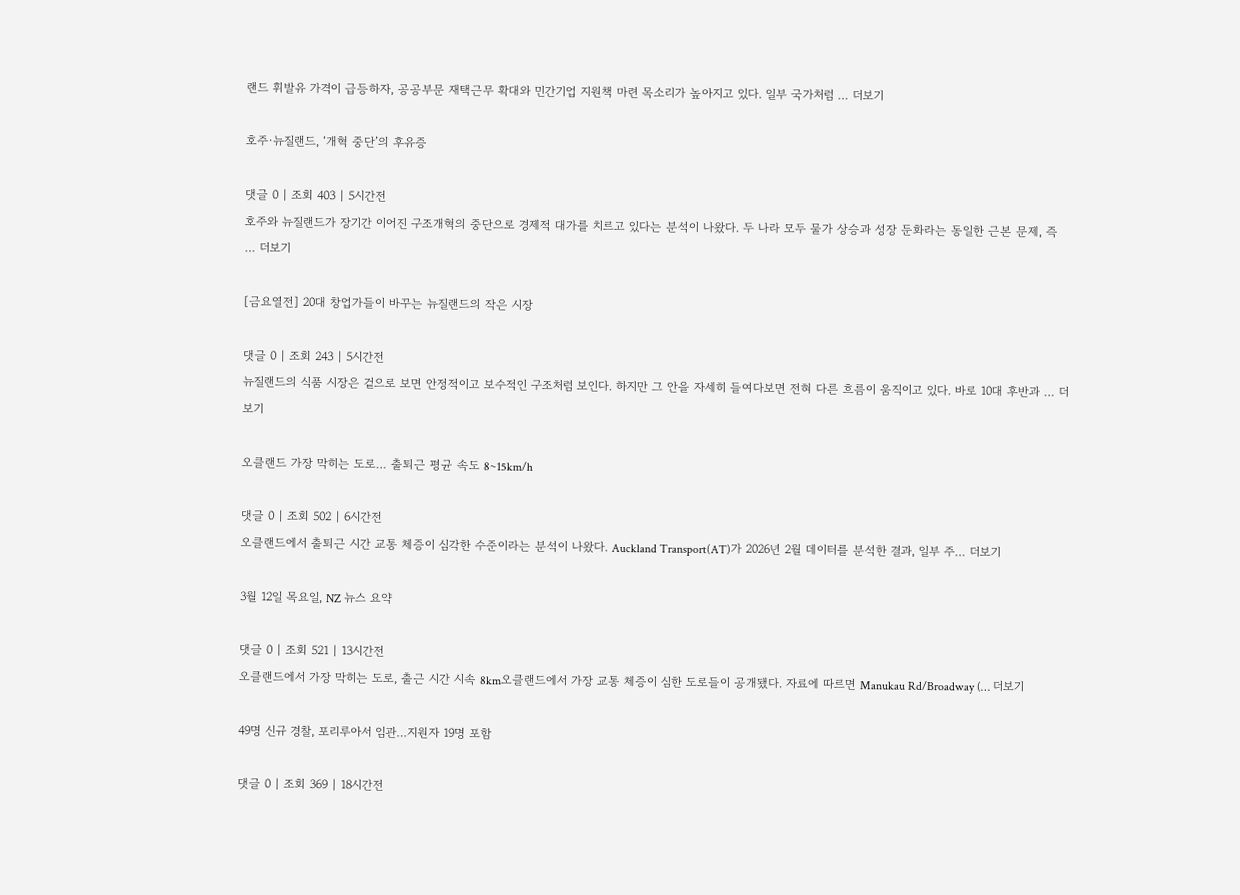랜드 휘발유 가격이 급등하자, 공공부문 재택근무 확대와 민간기업 지원책 마련 목소리가 높아지고 있다. 일부 국가처럼 … 더보기

호주·뉴질랜드, ‘개혁 중단’의 후유증

댓글 0 | 조회 403 | 5시간전
호주와 뉴질랜드가 장기간 이어진 구조개혁의 중단으로 경제적 대가를 치르고 있다는 분석이 나왔다. 두 나라 모두 물가 상승과 성장 둔화라는 동일한 근본 문제, 즉 … 더보기

[금요열전] 20대 창업가들이 바꾸는 뉴질랜드의 작은 시장

댓글 0 | 조회 243 | 5시간전
뉴질랜드의 식품 시장은 겉으로 보면 안정적이고 보수적인 구조처럼 보인다. 하지만 그 안을 자세히 들여다보면 전혀 다른 흐름이 움직이고 있다. 바로 10대 후반과 … 더보기

오클랜드 가장 막히는 도로… 출퇴근 평균 속도 8~15km/h

댓글 0 | 조회 502 | 6시간전
오클랜드에서 출퇴근 시간 교통 체증이 심각한 수준이라는 분석이 나왔다. Auckland Transport(AT)가 2026년 2월 데이터를 분석한 결과, 일부 주… 더보기

3월 12일 목요일, NZ 뉴스 요약

댓글 0 | 조회 521 | 13시간전
오클랜드에서 가장 막히는 도로, 출근 시간 시속 8km오클랜드에서 가장 교통 체증이 심한 도로들이 공개됐다. 자료에 따르면 Manukau Rd/Broadway (… 더보기

49명 신규 경찰, 포리루아서 임관…지원자 19명 포함

댓글 0 | 조회 369 | 18시간전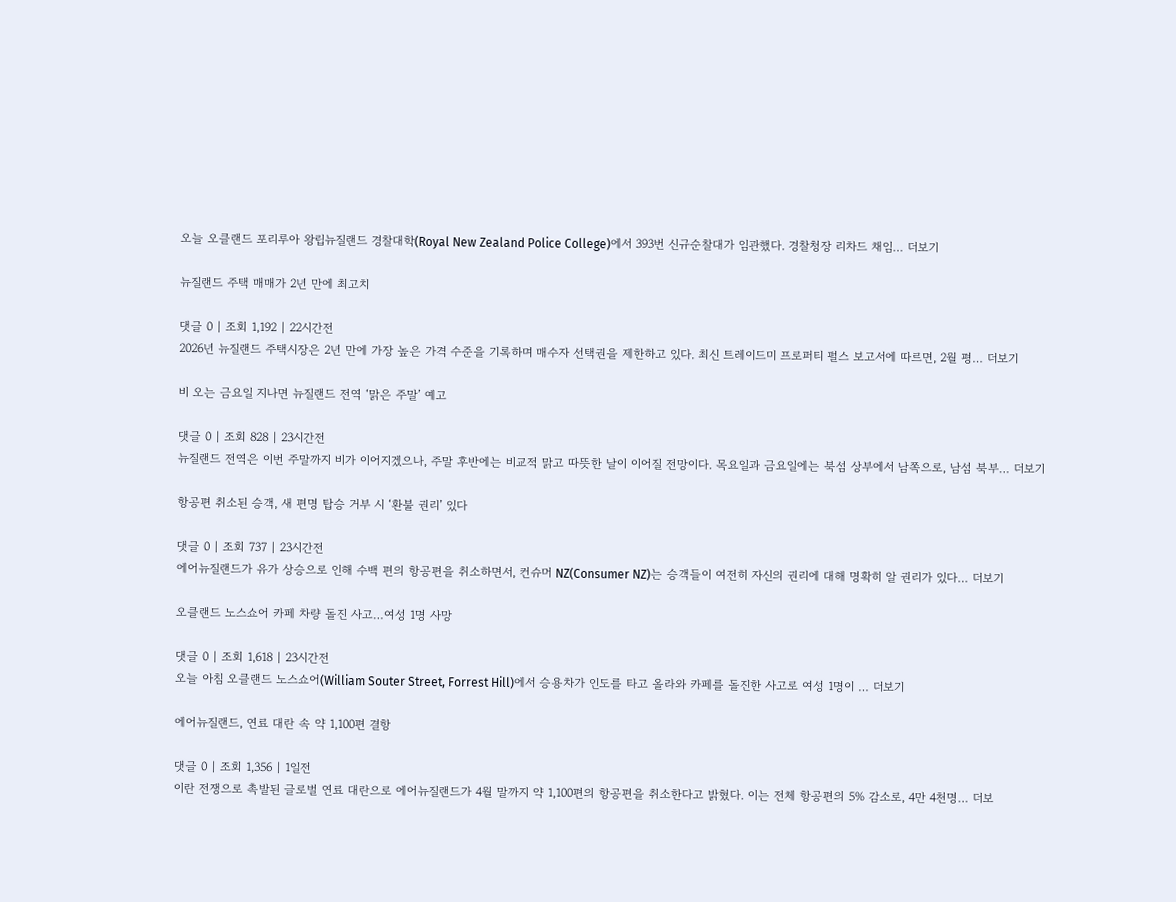오늘 오클랜드 포리루아 왕립뉴질랜드 경찰대학(Royal New Zealand Police College)에서 393번 신규순찰대가 임관했다. 경찰청장 리차드 채임… 더보기

뉴질랜드 주택 매매가 2년 만에 최고치

댓글 0 | 조회 1,192 | 22시간전
2026년 뉴질랜드 주택시장은 2년 만에 가장 높은 가격 수준을 기록하며 매수자 선택권을 제한하고 있다. 최신 트레이드미 프로퍼티 펄스 보고서에 따르면, 2월 평… 더보기

비 오는 금요일 지나면 뉴질랜드 전역 ‘맑은 주말’ 예고

댓글 0 | 조회 828 | 23시간전
뉴질랜드 전역은 이번 주말까지 비가 이어지겠으나, 주말 후반에는 비교적 맑고 따뜻한 날이 이어질 전망이다. 목요일과 금요일에는 북섬 상부에서 남쪽으로, 남섬 북부… 더보기

항공편 취소된 승객, 새 편명 탑승 거부 시 ‘환불 권리’ 있다

댓글 0 | 조회 737 | 23시간전
에어뉴질랜드가 유가 상승으로 인해 수백 편의 항공편을 취소하면서, 컨슈머 NZ(Consumer NZ)는 승객들이 여전히 자신의 권리에 대해 명확히 알 권리가 있다… 더보기

오클랜드 노스쇼어 카페 차량 돌진 사고…여성 1명 사망

댓글 0 | 조회 1,618 | 23시간전
오늘 아침 오클랜드 노스쇼어(William Souter Street, Forrest Hill)에서 승용차가 인도를 타고 올라와 카페를 돌진한 사고로 여성 1명이 … 더보기

에어뉴질랜드, 연료 대란 속 약 1,100편 결항

댓글 0 | 조회 1,356 | 1일전
이란 전쟁으로 촉발된 글로벌 연료 대란으로 에어뉴질랜드가 4월 말까지 약 1,100편의 항공편을 취소한다고 밝혔다. 이는 전체 항공편의 5% 감소로, 4만 4천명… 더보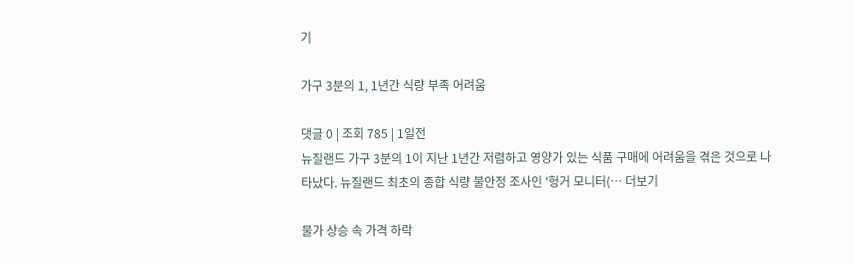기

가구 3분의 1, 1년간 식량 부족 어려움

댓글 0 | 조회 785 | 1일전
뉴질랜드 가구 3분의 1이 지난 1년간 저렴하고 영양가 있는 식품 구매에 어려움을 겪은 것으로 나타났다. 뉴질랜드 최초의 종합 식량 불안정 조사인 '헝거 모니터(… 더보기

물가 상승 속 가격 하락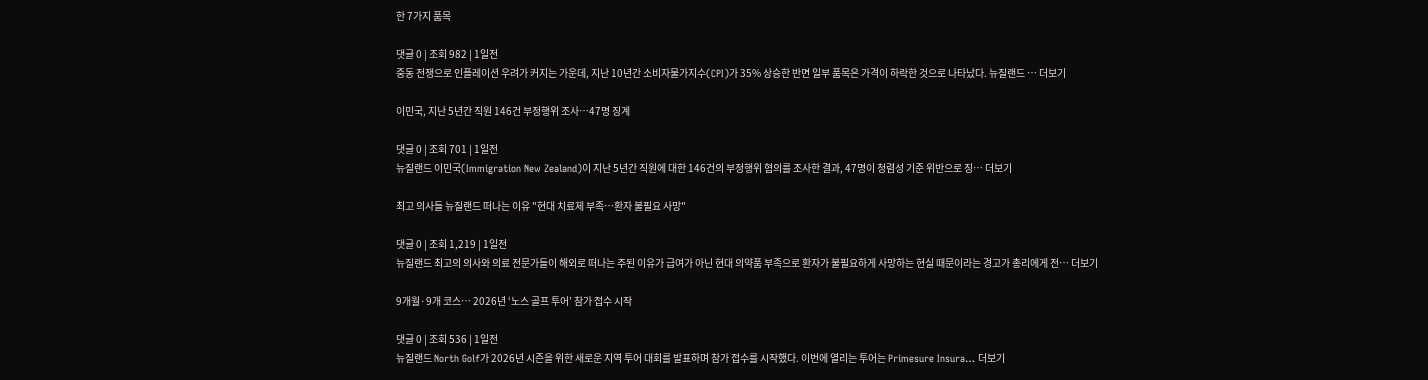한 7가지 품목

댓글 0 | 조회 982 | 1일전
중동 전쟁으로 인플레이션 우려가 커지는 가운데, 지난 10년간 소비자물가지수(CPI)가 35% 상승한 반면 일부 품목은 가격이 하락한 것으로 나타났다. 뉴질랜드 … 더보기

이민국, 지난 5년간 직원 146건 부정행위 조사…47명 징계

댓글 0 | 조회 701 | 1일전
뉴질랜드 이민국(Immigration New Zealand)이 지난 5년간 직원에 대한 146건의 부정행위 혐의를 조사한 결과, 47명이 청렴성 기준 위반으로 징… 더보기

최고 의사들 뉴질랜드 떠나는 이유 "현대 치료제 부족…환자 불필요 사망"

댓글 0 | 조회 1,219 | 1일전
뉴질랜드 최고의 의사와 의료 전문가들이 해외로 떠나는 주된 이유가 급여가 아닌 현대 의약품 부족으로 환자가 불필요하게 사망하는 현실 때문이라는 경고가 총리에게 전… 더보기

9개월·9개 코스… 2026년 ‘노스 골프 투어’ 참가 접수 시작

댓글 0 | 조회 536 | 1일전
뉴질랜드 North Golf가 2026년 시즌을 위한 새로운 지역 투어 대회를 발표하며 참가 접수를 시작했다. 이번에 열리는 투어는 Primesure Insura… 더보기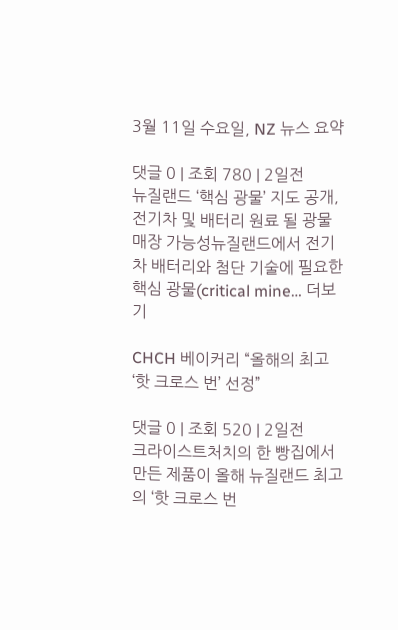3월 11일 수요일, NZ 뉴스 요약

댓글 0 | 조회 780 | 2일전
뉴질랜드 ‘핵심 광물’ 지도 공개, 전기차 및 배터리 원료 될 광물 매장 가능성뉴질랜드에서 전기차 배터리와 첨단 기술에 필요한 핵심 광물(critical mine… 더보기

CHCH 베이커리 “올해의 최고 ‘핫 크로스 번’ 선정”

댓글 0 | 조회 520 | 2일전
크라이스트처치의 한 빵집에서 만든 제품이 올해 뉴질랜드 최고의 ‘핫 크로스 번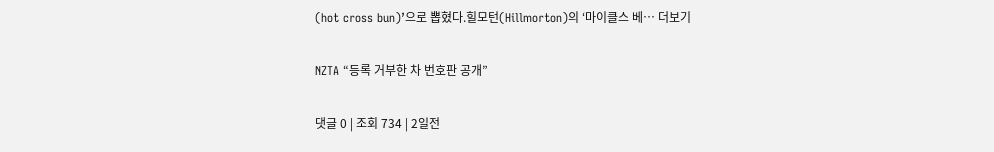(hot cross bun)’으로 뽑혔다.힐모턴(Hillmorton)의 ‘마이클스 베… 더보기

NZTA “등록 거부한 차 번호판 공개”

댓글 0 | 조회 734 | 2일전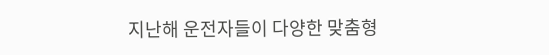지난해 운전자들이 다양한 맞춤형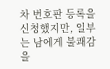차 번호판 등록을 신청했지만, 일부는 남에게 불쾌감을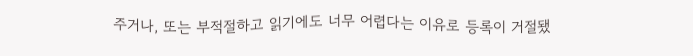주거나, 또는 부적절하고 읽기에도 너무 어렵다는 이유로 등록이 거절됐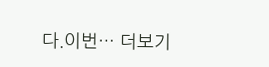다.이번… 더보기